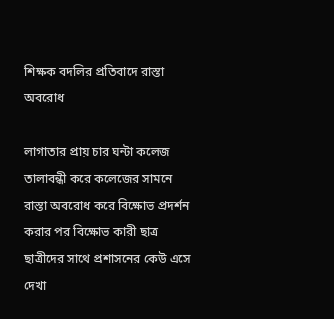শিক্ষক বদলির প্রতিবাদে রাস্তা অবরোধ

লাগাতার প্রায় চার ঘন্টা কলেজ তালাবন্ধী করে কলেজের সামনে রাস্তা অবরোধ করে বিক্ষোভ প্রদর্শন করার পর বিক্ষোভ কারী ছাত্র ছাত্রীদের সাথে প্রশাসনের কেউ এসে দেখা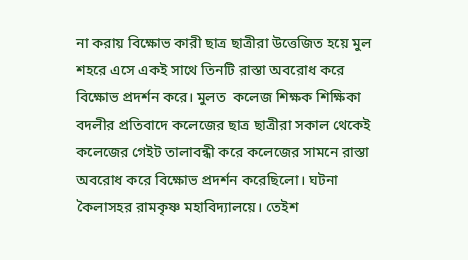না করায় বিক্ষোভ কারী ছাত্র ছাত্রীরা উত্তেজিত হয়ে মুল শহরে এসে একই সাথে তিনটি রাস্তা অবরোধ করে বিক্ষোভ প্রদর্শন করে। মুলত  কলেজ শিক্ষক শিক্ষিকা বদলীর প্রতিবাদে কলেজের ছাত্র ছাত্রীরা সকাল থেকেই কলেজের গেইট তালাবন্ধী করে কলেজের সামনে রাস্তা অবরোধ করে বিক্ষোভ প্রদর্শন করেছিলো। ঘটনা কৈলাসহর রামকৃষ্ণ মহাবিদ্যালয়ে। তেইশ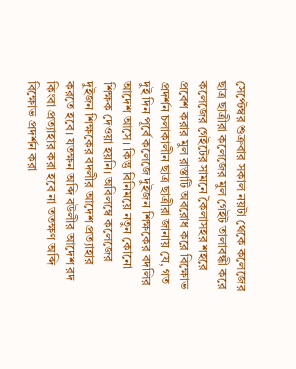সেপ্টেম্বর শুক্রবার সকাল নয়টা থেকে কলেজের ছাত্র ছাত্রীরা কলেজের মুল গেইট তালাবন্ধী করে কলেজের গেইটের সামনে কৈলাসহর শহরে প্রবেশ করার মুল রাস্তাটি অবরোধ করে বিক্ষোভ প্রদর্শন চলাকালীন ছাত্র ছাত্রীরা জানায় যে, গত দুই দিন পূর্বে কলেজে দুইজন শিক্ষকের বদলির আদেশ আসে। কিন্তু বিনিময়ে নতুন কোনো শিক্ষক দেওয়া হয়নি। অবিলম্বে কলেজের দুইজন শিক্ষকের বদলীর আদেশ প্রত্যাহার করতে হবে। যতক্ষন অব্দি বউলীর আদেশ রদ কিংবা প্রত্যাহার করা হবে না ততক্ষণ অব্দি বিক্ষোভ প্রদর্শন করা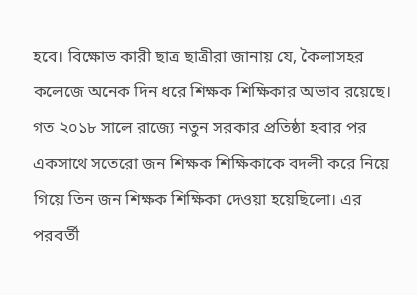হবে। বিক্ষোভ কারী ছাত্র ছাত্রীরা জানায় যে, কৈলাসহর কলেজে অনেক দিন ধরে শিক্ষক শিক্ষিকার অভাব রয়েছে। গত ২০১৮ সালে রাজ্যে নতুন সরকার প্রতিষ্ঠা হবার পর একসাথে সতেরো জন শিক্ষক শিক্ষিকাকে বদলী করে নিয়ে গিয়ে তিন জন শিক্ষক শিক্ষিকা দেওয়া হয়েছিলো। এর পরবর্তী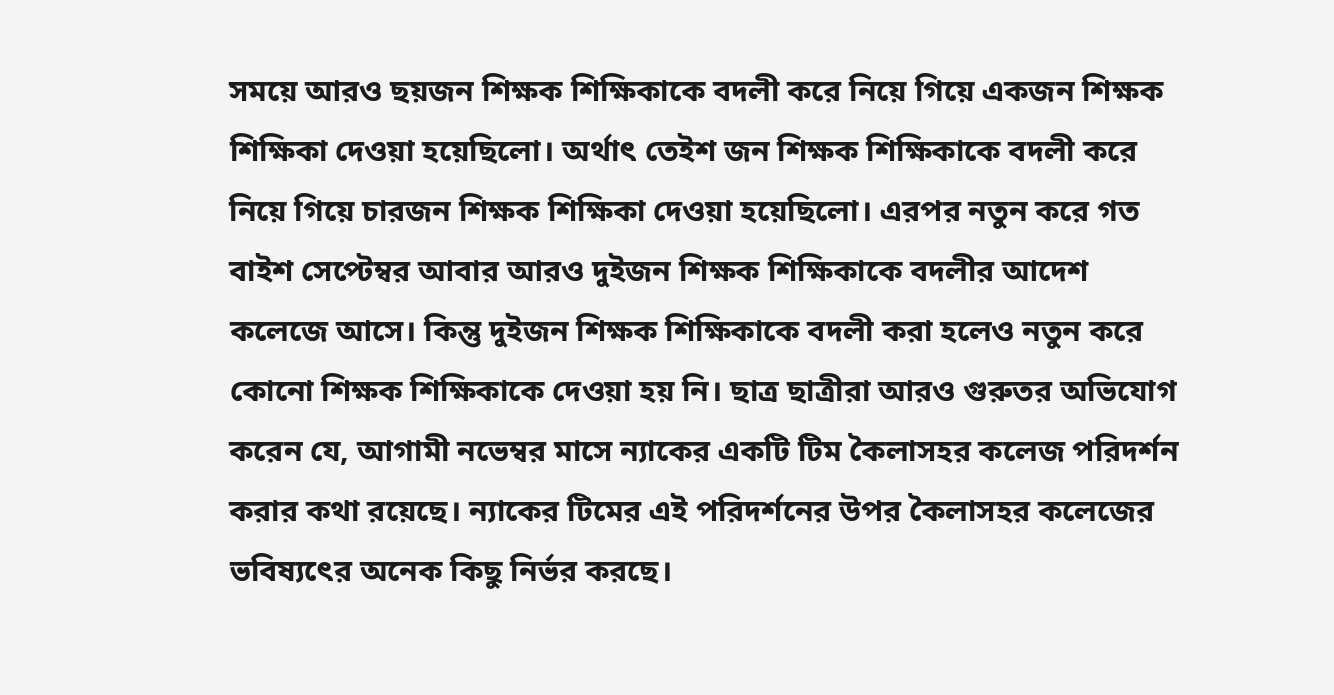সময়ে আরও ছয়জন শিক্ষক শিক্ষিকাকে বদলী করে নিয়ে গিয়ে একজন শিক্ষক শিক্ষিকা দেওয়া হয়েছিলো। অর্থাৎ তেইশ জন শিক্ষক শিক্ষিকাকে বদলী করে নিয়ে গিয়ে চারজন শিক্ষক শিক্ষিকা দেওয়া হয়েছিলো। এরপর নতুন করে গত বাইশ সেপ্টেম্বর আবার আরও দুইজন শিক্ষক শিক্ষিকাকে বদলীর আদেশ কলেজে আসে। কিন্তু দুইজন শিক্ষক শিক্ষিকাকে বদলী করা হলেও নতুন করে কোনো শিক্ষক শিক্ষিকাকে দেওয়া হয় নি। ছাত্র ছাত্রীরা আরও গুরুতর অভিযোগ করেন যে, আগামী নভেম্বর মাসে ন্যাকের একটি টিম কৈলাসহর কলেজ পরিদর্শন করার কথা রয়েছে। ন্যাকের টিমের এই পরিদর্শনের উপর কৈলাসহর কলেজের ভবিষ্যৎের অনেক কিছু নির্ভর করছে।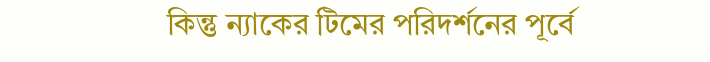কিন্তু ন্যাকের টিমের পরিদর্শনের পূর্বে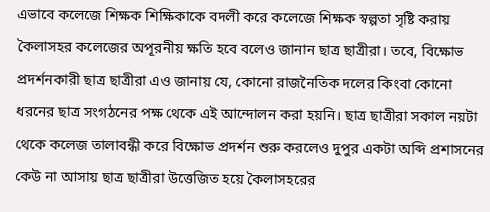এভাবে কলেজে শিক্ষক শিক্ষিকাকে বদলী করে কলেজে শিক্ষক স্বল্পতা সৃষ্টি করায় কৈলাসহর কলেজের অপূরনীয় ক্ষতি হবে বলেও জানান ছাত্র ছাত্রীরা। তবে, বিক্ষোভ প্রদর্শনকারী ছাত্র ছাত্রীরা এও জানায় যে, কোনো রাজনৈতিক দলের কিংবা কোনো ধরনের ছাত্র সংগঠনের পক্ষ থেকে এই আন্দোলন করা হয়নি। ছাত্র ছাত্রীরা সকাল নয়টা থেকে কলেজ তালাবন্ধী করে বিক্ষোভ প্রদর্শন শুরু করলেও দুপুর একটা অব্দি প্রশাসনের কেউ না আসায় ছাত্র ছাত্রীরা উত্তেজিত হয়ে কৈলাসহরের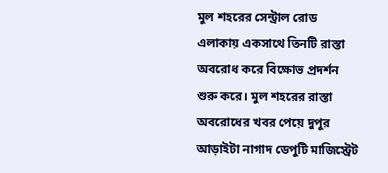মুল শহরের সেন্ট্রাল রোড এলাকায় একসাথে তিনটি রাস্তা অবরোধ করে বিক্ষোভ প্রদর্শন শুরু করে। মুল শহরের রাস্তা অবরোধের খবর পেয়ে দুপুর আড়াইটা নাগাদ ডেপুটি মাজিস্ট্রেট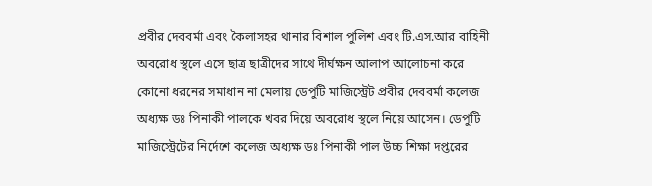প্রবীর দেববর্মা এবং কৈলাসহর থানার বিশাল পুলিশ এবং টি.এস.আর বাহিনী অবরোধ স্থলে এসে ছাত্র ছাত্রীদের সাথে দীর্ঘক্ষন আলাপ আলোচনা করে কোনো ধরনের সমাধান না মেলায় ডেপুটি মাজিস্ট্রেট প্রবীর দেববর্মা কলেজ অধ্যক্ষ ডঃ পিনাকী পালকে খবর দিয়ে অবরোধ স্থলে নিয়ে আসেন। ডেপুটি মাজিস্ট্রেটের নির্দেশে কলেজ অধ্যক্ষ ডঃ পিনাকী পাল উচ্চ শিক্ষা দপ্তরের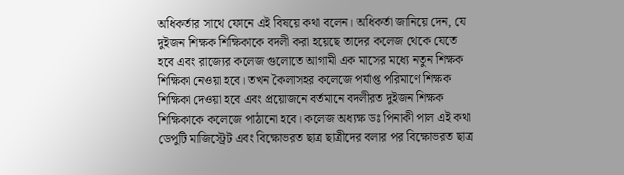অধিকর্তার সাথে ফোনে এই বিষয়ে কথা বলেন। অধিকর্তা জানিয়ে দেন, যে দুইজন শিক্ষক শিক্ষিকাকে বদলী করা হয়েছে তাদের কলেজ থেকে যেতে হবে এবং রাজ্যের কলেজ গুলোতে আগামী এক মাসের মধ্যে নতুন শিক্ষক শিক্ষিকা নেওয়া হবে। তখন কৈলাসহর কলেজে পর্যাপ্ত পরিমাণে শিক্ষক শিক্ষিকা দেওয়া হবে এবং প্রয়োজনে বর্তমানে বদলীরত দুইজন শিক্ষক শিক্ষিকাকে কলেজে পাঠানো হবে। কলেজ অধ্যক্ষ ডঃ পিনাকী পাল এই কথা ডেপুটি মাজিস্ট্রেট এবং বিক্ষোভরত ছাত্র ছাত্রীদের বলার পর বিক্ষোভরত ছাত্র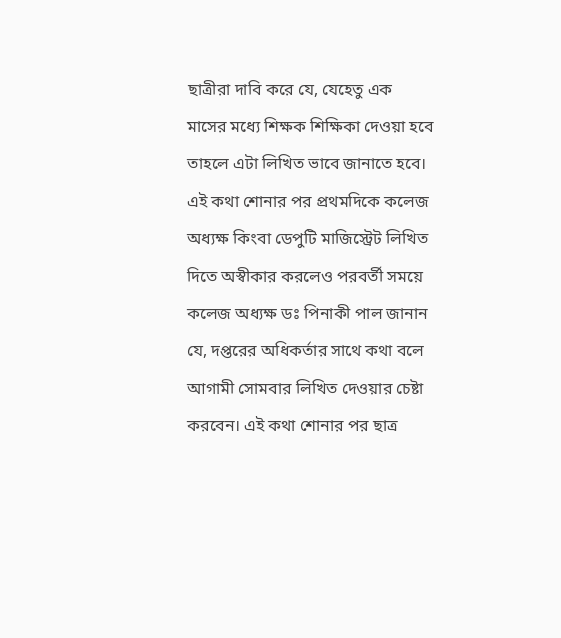ছাত্রীরা দাবি করে যে, যেহেতু এক মাসের মধ্যে শিক্ষক শিক্ষিকা দেওয়া হবে তাহলে এটা লিখিত ভাবে জানাতে হবে। এই কথা শোনার পর প্রথমদিকে কলেজ অধ্যক্ষ কিংবা ডেপুটি মাজিস্ট্রেট লিখিত দিতে অস্বীকার করলেও পরবর্তী সময়ে কলেজ অধ্যক্ষ ডঃ পিনাকী পাল জানান যে, দপ্তরের অধিকর্তার সাথে কথা বলে আগামী সোমবার লিখিত দেওয়ার চেষ্টা করবেন। এই কথা শোনার পর ছাত্র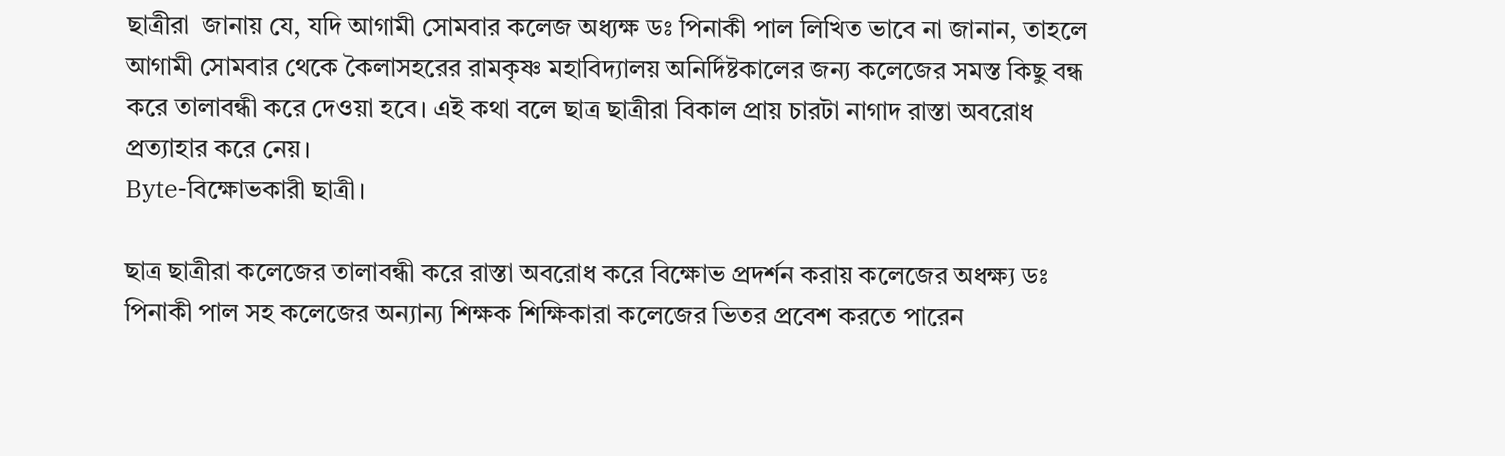ছাত্রীরা  জানায় যে, যদি আগামী সোমবার কলেজ অধ্যক্ষ ডঃ পিনাকী পাল লিখিত ভাবে না জানান, তাহলে আগামী সোমবার থেকে কৈলাসহরের রামকৃষ্ণ মহাবিদ্যালয় অনির্দিষ্টকালের জন্য কলেজের সমস্ত কিছু বন্ধ করে তালাবন্ধী করে দেওয়া হবে। এই কথা বলে ছাত্র ছাত্রীরা বিকাল প্রায় চারটা নাগাদ রাস্তা অবরোধ প্রত্যাহার করে নেয়।
Byte-বিক্ষোভকারী ছাত্রী।

ছাত্র ছাত্রীরা কলেজের তালাবন্ধী করে রাস্তা অবরোধ করে বিক্ষোভ প্রদর্শন করায় কলেজের অধক্ষ্য ডঃ পিনাকী পাল সহ কলেজের অন্যান্য শিক্ষক শিক্ষিকারা কলেজের ভিতর প্রবেশ করতে পারেন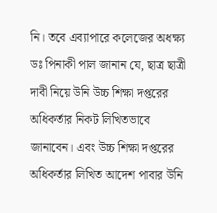নি। তবে এব্যাপারে কলেজের অধক্ষ্য ডঃ পিনাকী পাল জানান যে, ছাত্র ছাত্রী দাবী নিয়ে উনি উচ্চ শিক্ষা দপ্তরের অধিকর্তার নিকট লিখিতভাবে জানাবেন। এবং উচ্চ শিক্ষা দপ্তরের অধিকর্তার লিখিত আদেশ পাবার উনি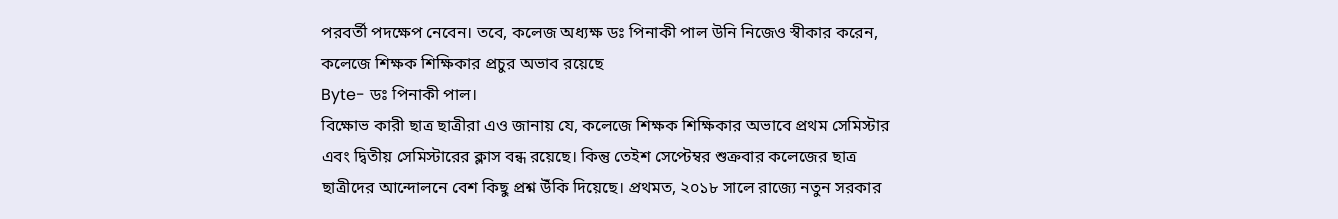পরবর্তী পদক্ষেপ নেবেন। তবে, কলেজ অধ্যক্ষ ডঃ পিনাকী পাল উনি নিজেও স্বীকার করেন, কলেজে শিক্ষক শিক্ষিকার প্রচুর অভাব রয়েছে
Byte- ডঃ পিনাকী পাল।
বিক্ষোভ কারী ছাত্র ছাত্রীরা এও জানায় যে, কলেজে শিক্ষক শিক্ষিকার অভাবে প্রথম সেমিস্টার এবং দ্বিতীয় সেমিস্টারের ক্লাস বন্ধ রয়েছে। কিন্তু তেইশ সেপ্টেম্বর শুক্রবার কলেজের ছাত্র ছাত্রীদের আন্দোলনে বেশ কিছু প্রশ্ন উঁকি দিয়েছে। প্রথমত, ২০১৮ সালে রাজ্যে নতুন সরকার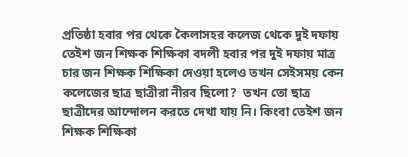প্রতিষ্ঠা হবার পর থেকে কৈলাসহর কলেজ থেকে দুই দফায় তেইশ জন শিক্ষক শিক্ষিকা বদলী হবার পর দুই দফায় মাত্র চার জন শিক্ষক শিক্ষিকা দেওয়া হলেও তখন সেইসময় কেন কলেজের ছাত্র ছাত্রীরা নীরব ছিলো?  তখন তো ছাত্র ছাত্রীদের আন্দোলন করতে দেখা যায় নি। কিংবা তেইশ জন শিক্ষক শিক্ষিকা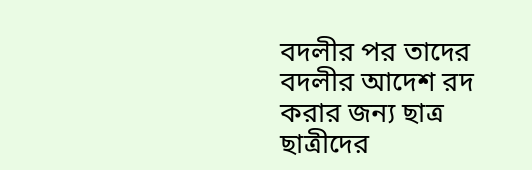বদলীর পর তাদের বদলীর আদেশ রদ করার জন্য ছাত্র ছাত্রীদের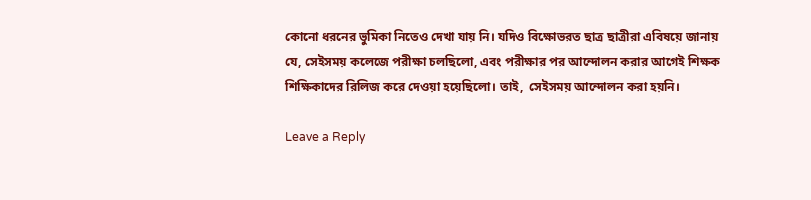কোনো ধরনের ভুমিকা নিতেও দেখা যায় নি। যদিও বিক্ষোভরত ছাত্র ছাত্রীরা এবিষয়ে জানায় যে, সেইসময় কলেজে পরীক্ষা চলছিলো, এবং পরীক্ষার পর আন্দোলন করার আগেই শিক্ষক শিক্ষিকাদের রিলিজ করে দেওয়া হয়েছিলো। তাই,  সেইসময় আন্দোলন করা হয়নি।

Leave a Reply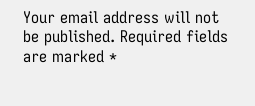Your email address will not be published. Required fields are marked *